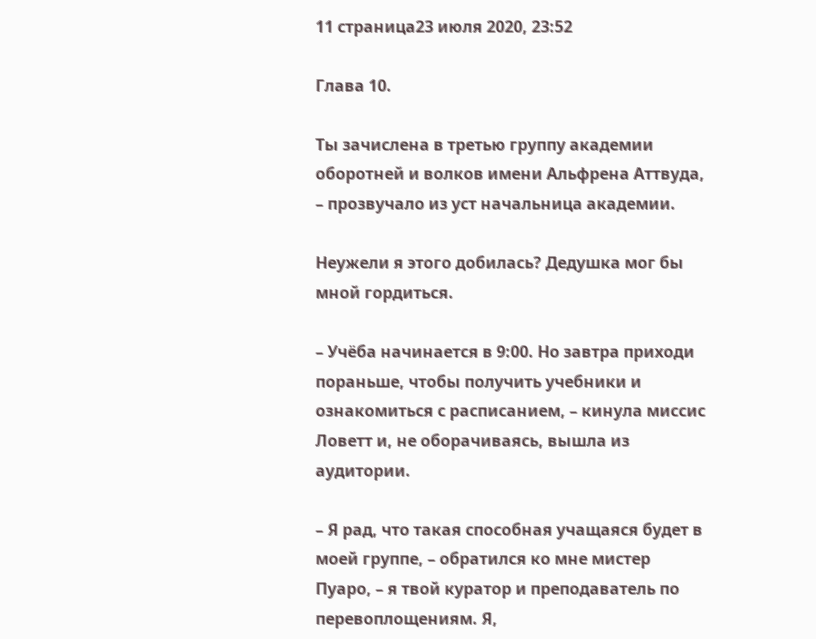11 страница23 июля 2020, 23:52

Глава 10.

Ты зачислена в третью группу академии оборотней и волков имени Альфрена Аттвуда, – прозвучало из уст начальница академии.

Неужели я этого добилась? Дедушка мог бы мной гордиться.

– Учёба начинается в 9:00. Но завтра приходи пораньше, чтобы получить учебники и ознакомиться с расписанием, – кинула миссис Ловетт и, не оборачиваясь, вышла из аудитории.

– Я рад, что такая способная учащаяся будет в моей группе, – обратился ко мне мистер Пуаро, – я твой куратор и преподаватель по перевоплощениям. Я,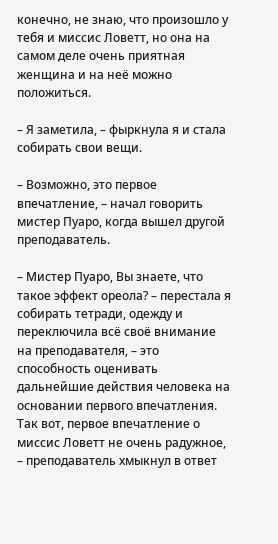конечно, не знаю, что произошло у тебя и миссис Ловетт, но она на самом деле очень приятная женщина и на неё можно положиться.

– Я заметила, – фыркнула я и стала собирать свои вещи.

– Возможно, это первое впечатление, – начал говорить мистер Пуаро, когда вышел другой преподаватель.

– Мистер Пуаро, Вы знаете, что такое эффект ореола? – перестала я собирать тетради, одежду и переключила всё своё внимание на преподавателя, – это способность оценивать дальнейшие действия человека на основании первого впечатления. Так вот, первое впечатление о миссис Ловетт не очень радужное, – преподаватель хмыкнул в ответ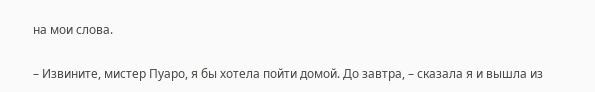на мои слова.

– Извините, мистер Пуаро, я бы хотела пойти домой. До завтра, – сказала я и вышла из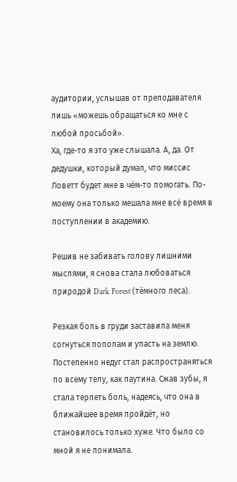аудитории, услышав от преподавателя лишь «можешь обращаться ко мне с любой просьбой».
Ха, где-то я это уже слышала. А, да. От дедушки, который думал, что миссис Ловетт будет мне в чём-то помогать. По-моему она только мешала мне всё время в поступлении в академию.

Решив не забивать голову лишними мыслями, я снова стала любоваться природой Dark Forest (тёмного леса).

Резкая боль в груди заставила меня согнуться пополам и упасть на землю. Постепенно недуг стал распространяться по всему телу, как паутина. Сжав зубы, я стала терпеть боль, надеясь, что она в ближайшее время пройдёт, но становилось только хуже. Что было со мной я не понимала.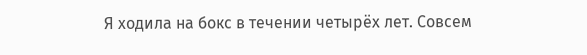Я ходила на бокс в течении четырёх лет. Совсем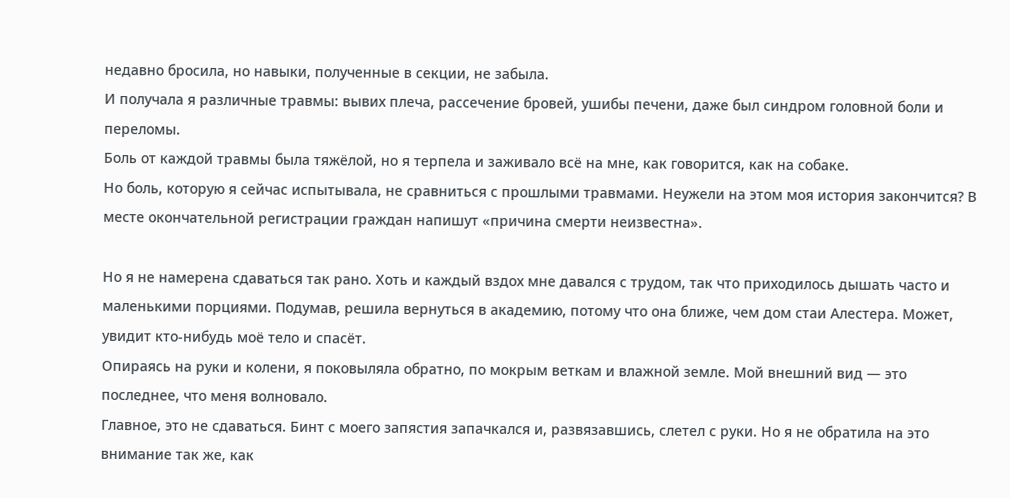недавно бросила, но навыки, полученные в секции, не забыла.
И получала я различные травмы: вывих плеча, рассечение бровей, ушибы печени, даже был синдром головной боли и переломы.
Боль от каждой травмы была тяжёлой, но я терпела и заживало всё на мне, как говорится, как на собаке.
Но боль, которую я сейчас испытывала, не сравниться с прошлыми травмами. Неужели на этом моя история закончится? В месте окончательной регистрации граждан напишут «причина смерти неизвестна».

Но я не намерена сдаваться так рано. Хоть и каждый вздох мне давался с трудом, так что приходилось дышать часто и маленькими порциями. Подумав, решила вернуться в академию, потому что она ближе, чем дом стаи Алестера. Может, увидит кто-нибудь моё тело и спасёт.
Опираясь на руки и колени, я поковыляла обратно, по мокрым веткам и влажной земле. Мой внешний вид — это последнее, что меня волновало.
Главное, это не сдаваться. Бинт с моего запястия запачкался и, развязавшись, слетел с руки. Но я не обратила на это внимание так же, как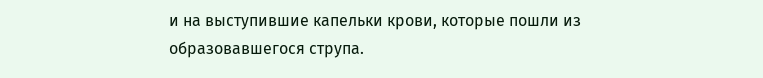и на выступившие капельки крови, которые пошли из образовавшегося струпа.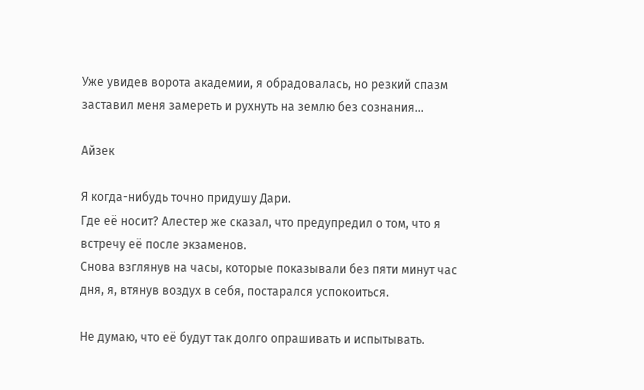Уже увидев ворота академии, я обрадовалась, но резкий спазм заставил меня замереть и рухнуть на землю без сознания...

Айзек

Я когда-нибудь точно придушу Дари.
Где её носит? Алестер же сказал, что предупредил о том, что я встречу её после экзаменов.
Снова взглянув на часы, которые показывали без пяти минут час дня, я, втянув воздух в себя, постарался успокоиться.

Не думаю, что её будут так долго опрашивать и испытывать.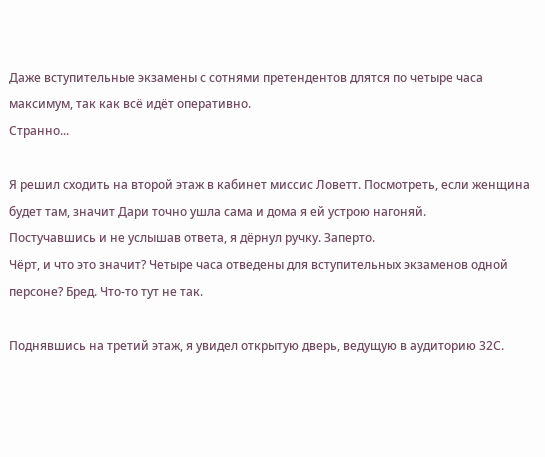Даже вступительные экзамены с сотнями претендентов длятся по четыре часа максимум, так как всё идёт оперативно.
Странно...

Я решил сходить на второй этаж в кабинет миссис Ловетт. Посмотреть, если женщина будет там, значит Дари точно ушла сама и дома я ей устрою нагоняй.
Постучавшись и не услышав ответа, я дёрнул ручку. Заперто.
Чёрт, и что это значит? Четыре часа отведены для вступительных экзаменов одной персоне? Бред. Что-то тут не так.

Поднявшись на третий этаж, я увидел открытую дверь, ведущую в аудиторию 32С.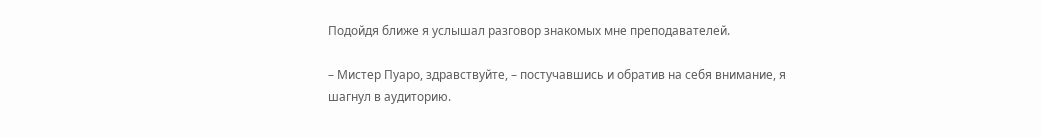Подойдя ближе я услышал разговор знакомых мне преподавателей.

– Мистер Пуаро, здравствуйте, – постучавшись и обратив на себя внимание, я шагнул в аудиторию.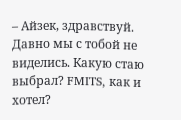– Айзек, здравствуй. Давно мы с тобой не виделись. Какую стаю выбрал? FMITS, как и хотел?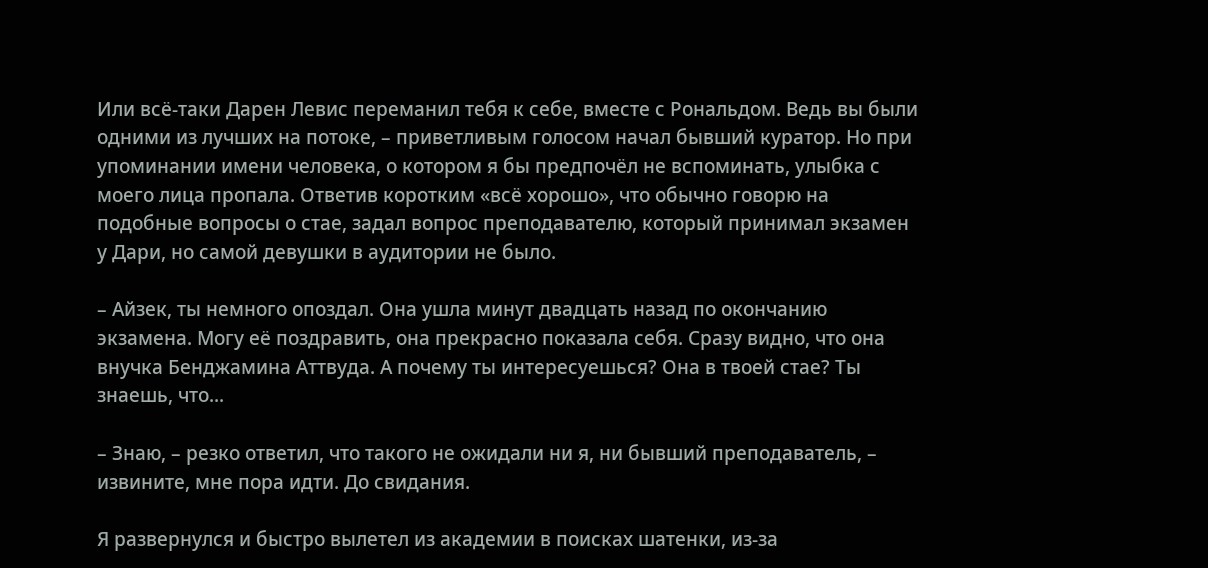Или всё-таки Дарен Левис переманил тебя к себе, вместе с Рональдом. Ведь вы были одними из лучших на потоке, – приветливым голосом начал бывший куратор. Но при упоминании имени человека, о котором я бы предпочёл не вспоминать, улыбка с моего лица пропала. Ответив коротким «всё хорошо», что обычно говорю на подобные вопросы о стае, задал вопрос преподавателю, который принимал экзамен у Дари, но самой девушки в аудитории не было.

– Айзек, ты немного опоздал. Она ушла минут двадцать назад по окончанию экзамена. Могу её поздравить, она прекрасно показала себя. Сразу видно, что она внучка Бенджамина Аттвуда. А почему ты интересуешься? Она в твоей стае? Ты знаешь, что...

– Знаю, – резко ответил, что такого не ожидали ни я, ни бывший преподаватель, – извините, мне пора идти. До свидания.

Я развернулся и быстро вылетел из академии в поисках шатенки, из-за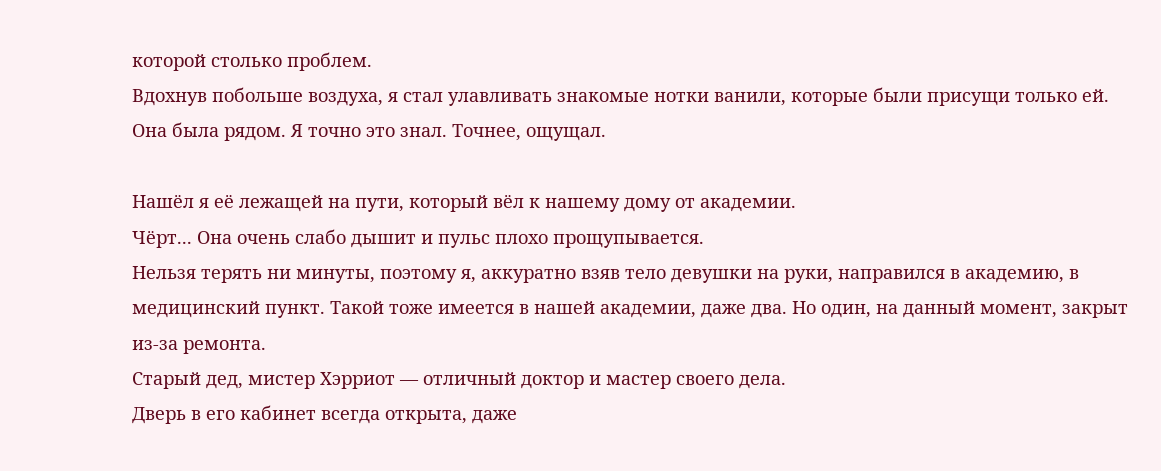которой столько проблем.
Вдохнув побольше воздуха, я стал улавливать знакомые нотки ванили, которые были присущи только ей.
Она была рядом. Я точно это знал. Точнее, ощущал.

Нашёл я её лежащей на пути, который вёл к нашему дому от академии.
Чёрт... Она очень слабо дышит и пульс плохо прощупывается.
Нельзя терять ни минуты, поэтому я, аккуратно взяв тело девушки на руки, направился в академию, в медицинский пункт. Такой тоже имеется в нашей академии, даже два. Но один, на данный момент, закрыт из-за ремонта.
Старый дед, мистер Хэрриот — отличный доктор и мастер своего дела.
Дверь в его кабинет всегда открыта, даже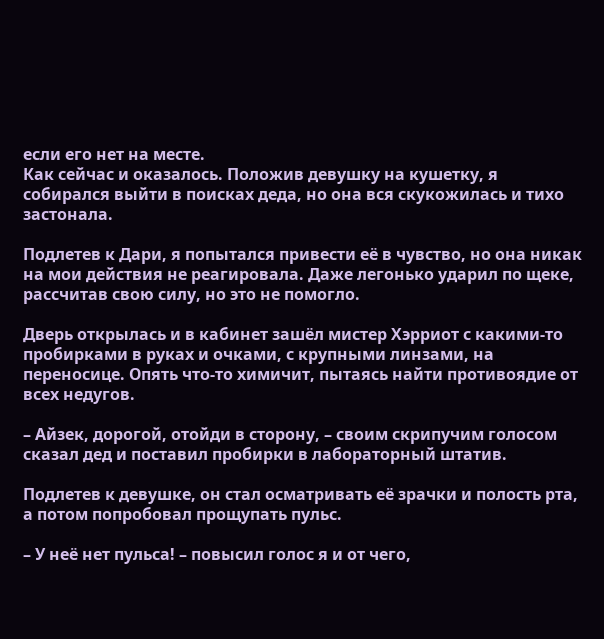если его нет на месте.
Как сейчас и оказалось. Положив девушку на кушетку, я собирался выйти в поисках деда, но она вся скукожилась и тихо застонала.

Подлетев к Дари, я попытался привести её в чувство, но она никак на мои действия не реагировала. Даже легонько ударил по щеке, рассчитав свою силу, но это не помогло.

Дверь открылась и в кабинет зашёл мистер Хэрриот с какими-то пробирками в руках и очками, с крупными линзами, на переносице. Опять что-то химичит, пытаясь найти противоядие от всех недугов.

– Айзек, дорогой, отойди в сторону, – своим скрипучим голосом сказал дед и поставил пробирки в лабораторный штатив.

Подлетев к девушке, он стал осматривать её зрачки и полость рта, а потом попробовал прощупать пульс.

– У неё нет пульса! – повысил голос я и от чего,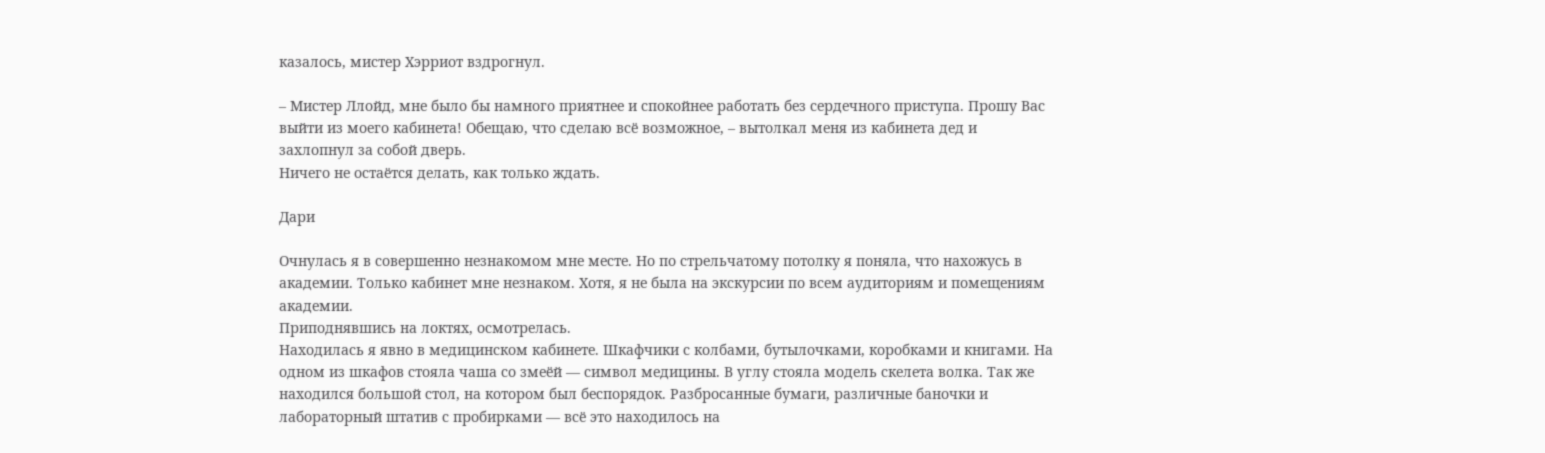казалось, мистер Хэрриот вздрогнул.

– Мистер Ллойд, мне было бы намного приятнее и спокойнее работать без сердечного приступа. Прошу Вас выйти из моего кабинета! Обещаю, что сделаю всё возможное, – вытолкал меня из кабинета дед и захлопнул за собой дверь.
Ничего не остаётся делать, как только ждать.

Дари

Очнулась я в совершенно незнакомом мне месте. Но по стрельчатому потолку я поняла, что нахожусь в академии. Только кабинет мне незнаком. Хотя, я не была на экскурсии по всем аудиториям и помещениям академии.
Приподнявшись на локтях, осмотрелась.
Находилась я явно в медицинском кабинете. Шкафчики с колбами, бутылочками, коробками и книгами. На одном из шкафов стояла чаша со змеёй — символ медицины. В углу стояла модель скелета волка. Так же находился большой стол, на котором был беспорядок. Разбросанные бумаги, различные баночки и лабораторный штатив с пробирками — всё это находилось на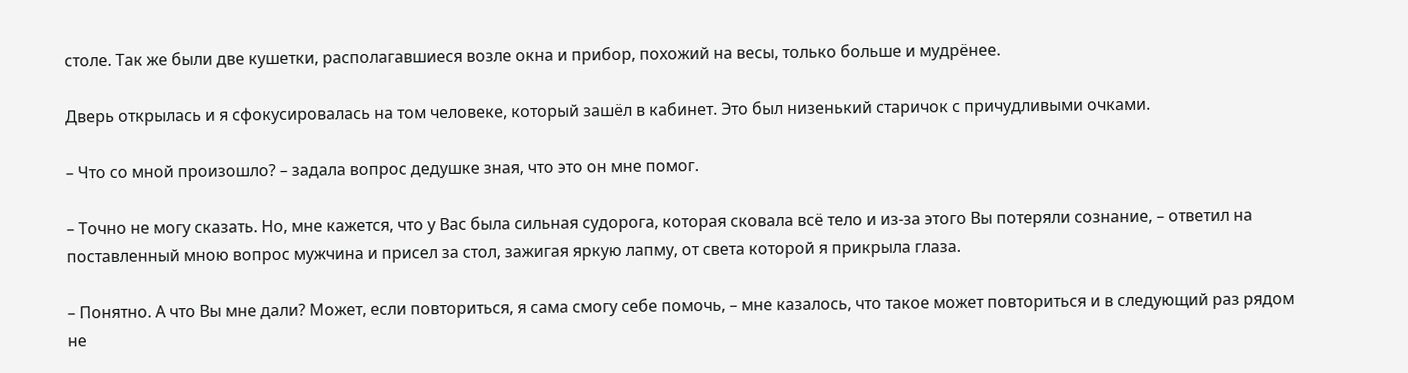столе. Так же были две кушетки, располагавшиеся возле окна и прибор, похожий на весы, только больше и мудрёнее.

Дверь открылась и я сфокусировалась на том человеке, который зашёл в кабинет. Это был низенький старичок с причудливыми очками.

– Что со мной произошло? – задала вопрос дедушке зная, что это он мне помог.

– Точно не могу сказать. Но, мне кажется, что у Вас была сильная судорога, которая сковала всё тело и из-за этого Вы потеряли сознание, – ответил на поставленный мною вопрос мужчина и присел за стол, зажигая яркую лапму, от света которой я прикрыла глаза.

– Понятно. А что Вы мне дали? Может, если повториться, я сама смогу себе помочь, – мне казалось, что такое может повториться и в следующий раз рядом не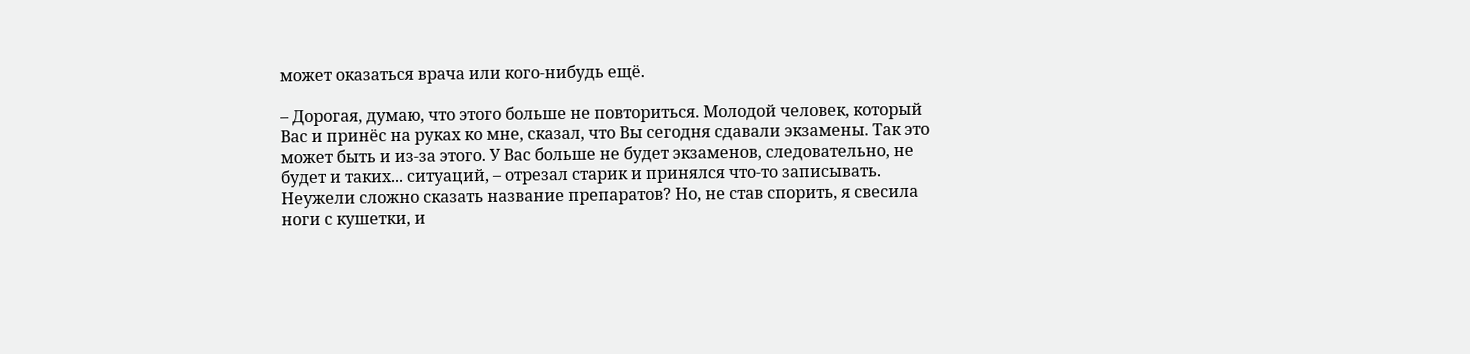может оказаться врача или кого-нибудь ещё.

– Дорогая, думаю, что этого больше не повториться. Молодой человек, который Вас и принёс на руках ко мне, сказал, что Вы сегодня сдавали экзамены. Так это может быть и из-за этого. У Вас больше не будет экзаменов, следовательно, не будет и таких... ситуаций, – отрезал старик и принялся что-то записывать. Неужели сложно сказать название препаратов? Но, не став спорить, я свесила ноги с кушетки, и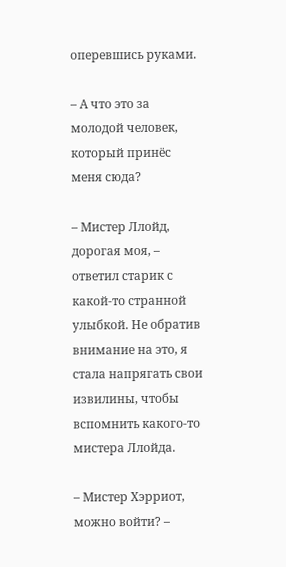оперевшись руками.

– А что это за молодой человек, который принёс меня сюда?

– Мистер Ллойд, дорогая моя, – ответил старик с какой-то странной улыбкой. Не обратив внимание на это, я стала напрягать свои извилины, чтобы вспомнить какого-то мистера Ллойда.

– Мистер Хэрриот, можно войти? –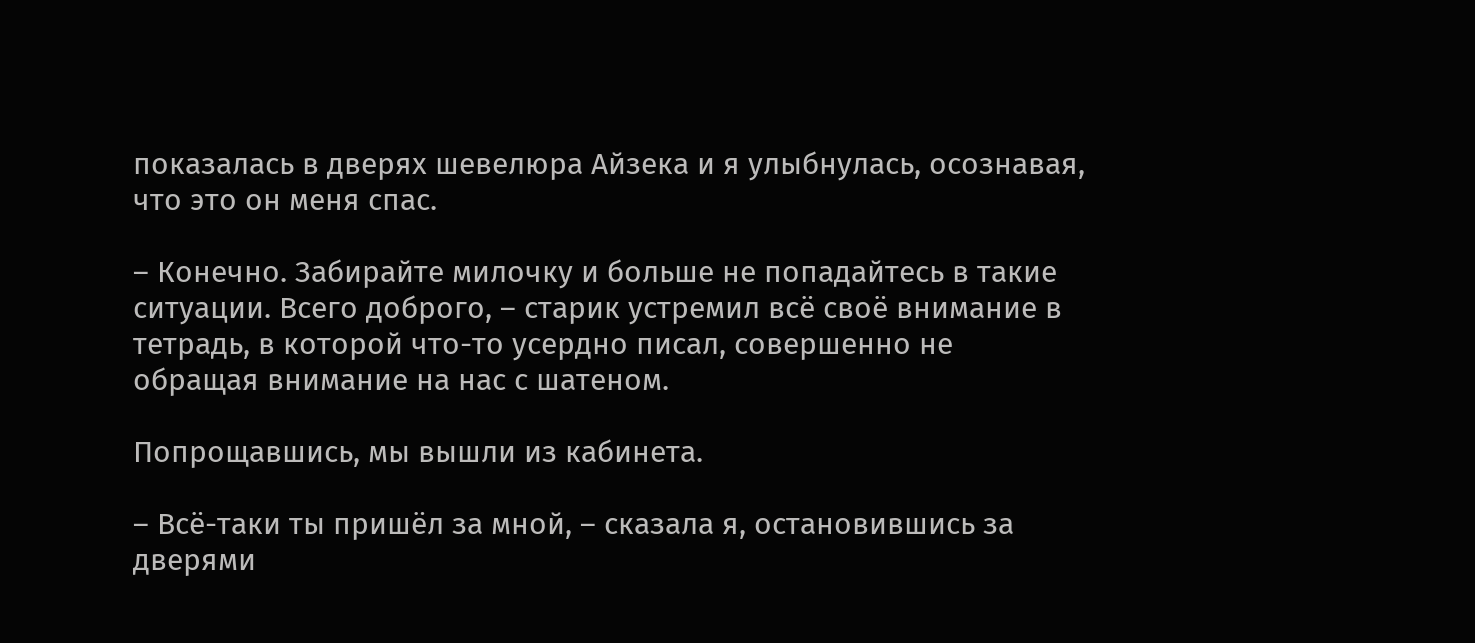показалась в дверях шевелюра Айзека и я улыбнулась, осознавая, что это он меня спас.

– Конечно. Забирайте милочку и больше не попадайтесь в такие ситуации. Всего доброго, – старик устремил всё своё внимание в тетрадь, в которой что-то усердно писал, совершенно не обращая внимание на нас с шатеном.

Попрощавшись, мы вышли из кабинета.

– Всё-таки ты пришёл за мной, – сказала я, остановившись за дверями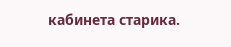кабинета старика.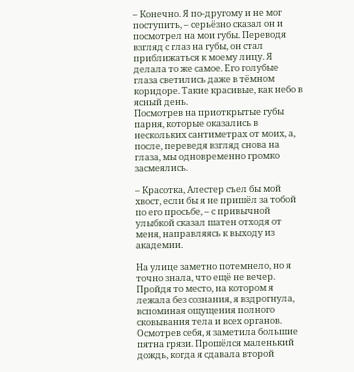– Конечно. Я по-другому и не мог поступить, – серьёзно сказал он и посмотрел на мои губы. Переводя взгляд с глаз на губы, он стал приближаться к моему лицу. Я делала то же самое. Его голубые глаза светились даже в тёмном коридоре. Такие красивые, как небо в ясный день.
Посмотрев на приоткрытые губы парня, которые оказались в нескольких сантиметрах от моих, а, после, переведя взгляд снова на глаза, мы одновременно громко засмеялись.

– Красотка, Алестер съел бы мой хвост, если бы я не пришёл за тобой по его просьбе, – с привычной улыбкой сказал шатен отходя от меня, направляясь к выходу из академии.

На улице заметно потемнело, но я точно знала, что ещё не вечер. Пройдя то место, на котором я лежала без сознания, я вздрогнула, вспоминая ощущения полного сковывания тела и всех органов.
Осмотрев себя, я заметила большие пятна грязи. Прошёлся маленький дождь, когда я сдавала второй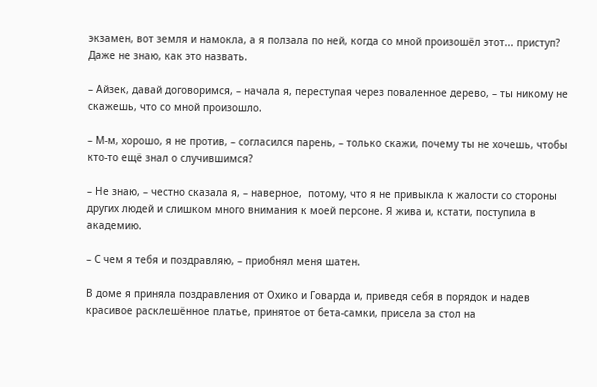экзамен, вот земля и намокла, а я ползала по ней, когда со мной произошёл этот... приступ? Даже не знаю, как это назвать.

– Айзек, давай договоримся, – начала я, переступая через поваленное дерево, – ты никому не скажешь, что со мной произошло.

– М-м, хорошо, я не против, – согласился парень, – только скажи, почему ты не хочешь, чтобы кто-то ещё знал о случившимся?

– Не знаю, – честно сказала я, – наверное,  потому, что я не привыкла к жалости со стороны других людей и слишком много внимания к моей персоне. Я жива и, кстати, поступила в академию.

– С чем я тебя и поздравляю, – приобнял меня шатен.

В доме я приняла поздравления от Охико и Говарда и, приведя себя в порядок и надев красивое расклешённое платье, принятое от бета-самки, присела за стол на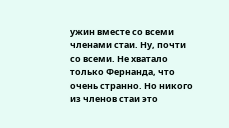ужин вместе со всеми членами стаи. Ну, почти со всеми. Не хватало только Фернанда, что очень странно. Но никого из членов стаи это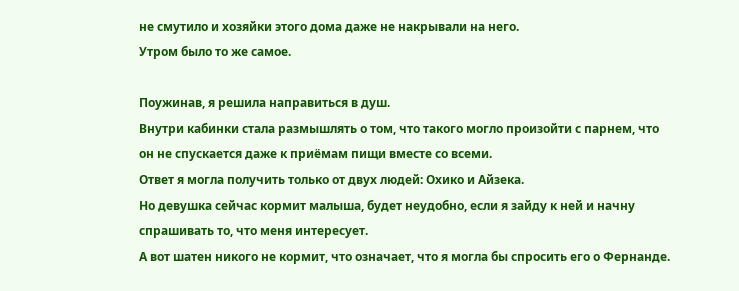не смутило и хозяйки этого дома даже не накрывали на него.
Утром было то же самое.

Поужинав, я решила направиться в душ.
Внутри кабинки стала размышлять о том, что такого могло произойти с парнем, что он не спускается даже к приёмам пищи вместе со всеми.
Ответ я могла получить только от двух людей: Охико и Айзека.
Но девушка сейчас кормит малыша, будет неудобно, если я зайду к ней и начну спрашивать то, что меня интересует.
А вот шатен никого не кормит, что означает, что я могла бы спросить его о Фернанде.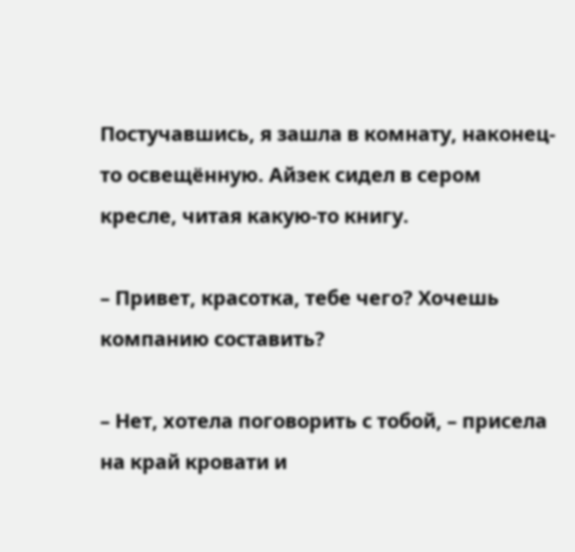Постучавшись, я зашла в комнату, наконец-то освещённую. Айзек сидел в сером кресле, читая какую-то книгу.

– Привет, красотка, тебе чего? Хочешь компанию составить?

– Нет, хотела поговорить с тобой, – присела на край кровати и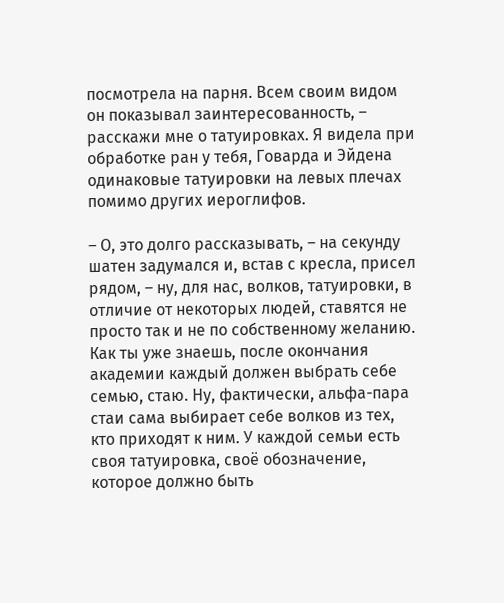посмотрела на парня. Всем своим видом он показывал заинтересованность, – расскажи мне о татуировках. Я видела при обработке ран у тебя, Говарда и Эйдена одинаковые татуировки на левых плечах помимо других иероглифов.

– О, это долго рассказывать, – на секунду шатен задумался и, встав с кресла, присел рядом, – ну, для нас, волков, татуировки, в отличие от некоторых людей, ставятся не просто так и не по собственному желанию. Как ты уже знаешь, после окончания академии каждый должен выбрать себе семью, стаю. Ну, фактически, альфа-пара стаи сама выбирает себе волков из тех, кто приходят к ним. У каждой семьи есть своя татуировка, своё обозначение, которое должно быть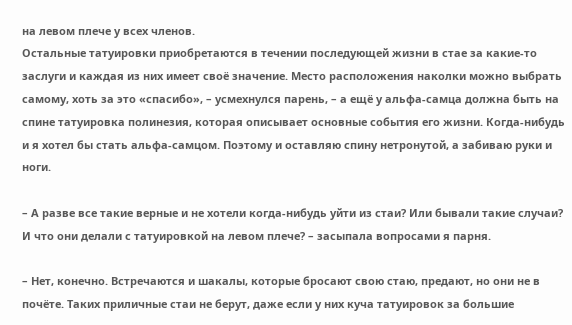на левом плече у всех членов.
Остальные татуировки приобретаются в течении последующей жизни в стае за какие-то заслуги и каждая из них имеет своё значение. Место расположения наколки можно выбрать самому, хоть за это «спасибо», – усмехнулся парень, – а ещё у альфа-самца должна быть на спине татуировка полинезия, которая описывает основные события его жизни. Когда-нибудь и я хотел бы стать альфа-самцом. Поэтому и оставляю спину нетронутой, а забиваю руки и ноги.

– А разве все такие верные и не хотели когда-нибудь уйти из стаи? Или бывали такие случаи? И что они делали с татуировкой на левом плече? – засыпала вопросами я парня.

– Нет, конечно. Встречаются и шакалы, которые бросают свою стаю, предают, но они не в почёте. Таких приличные стаи не берут, даже если у них куча татуировок за большие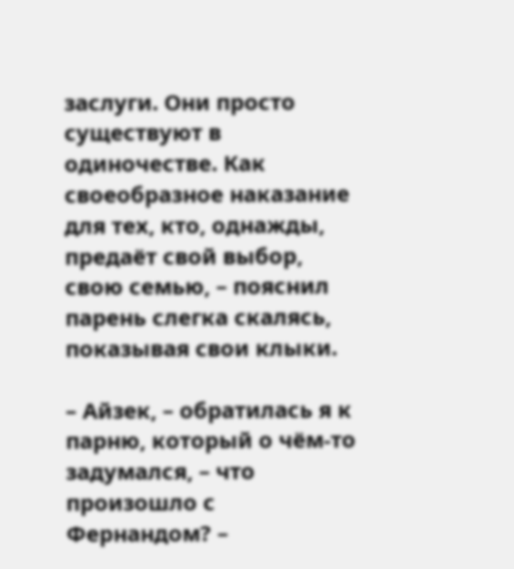заслуги. Они просто существуют в одиночестве. Как своеобразное наказание для тех, кто, однажды, предаёт свой выбор, свою семью, – пояснил парень слегка скалясь, показывая свои клыки.

– Айзек, – обратилась я к парню, который о чём-то задумался, – что произошло с Фернандом? –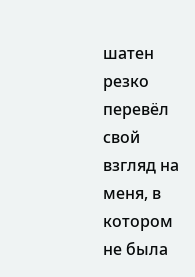шатен резко перевёл свой взгляд на меня, в котором не была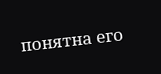понятна его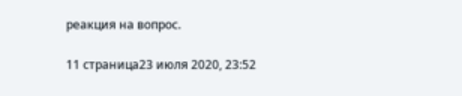реакция на вопрос.

11 страница23 июля 2020, 23:52